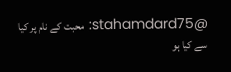@stahamdard75: محبت کے نام پر کیا سے کیا ہو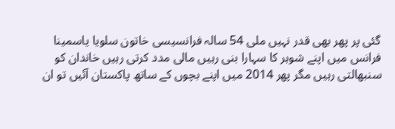گئی پر پھر بھی قدر نہیں ملی 54 سالہ فرانسیسی خاتون سلویا یاسمینا فرانس میں اپنے شوہر کا سہارا بنی رہیں مالی مدد کرتی رہیں خاندان کو سنبھالتی رہیں مگر پھر 2014 میں اپنے بچوں کے ساتھ پاکستان آئیں تو ان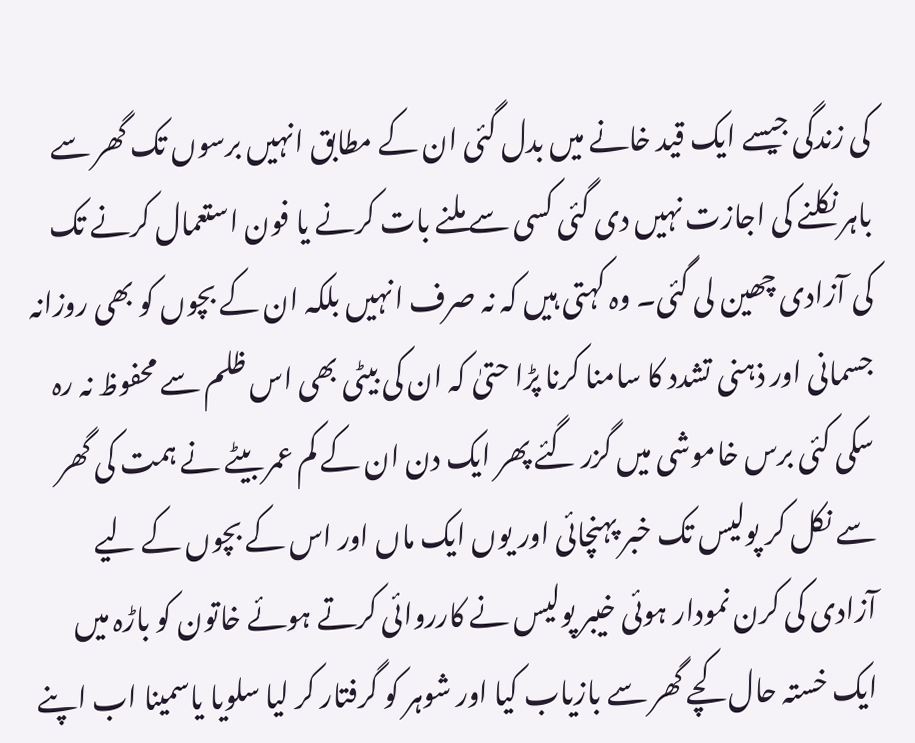کی زندگی جیسے ایک قید خانے میں بدل گئی ان کے مطابق انہیں برسوں تک گھر سے باہر نکلنے کی اجازت نہیں دی گئی کسی سے ملنے بات کرنے یا فون استعمال کرنے تک کی آزادی چھین لی گئی۔ وہ کہتی ہیں کہ نہ صرف انہیں بلکہ ان کے بچوں کو بھی روزانہ جسمانی اور ذہنی تشدد کا سامنا کرنا پڑا حتیٰ کہ ان کی بیٹی بھی اس ظلم سے محفوظ نہ رہ سکی کئی برس خاموشی میں گزر گئے پھر ایک دن ان کے کم عمر بیٹے نے ہمت کی گھر سے نکل کر پولیس تک خبر پہنچائی اور یوں ایک ماں اور اس کے بچوں کے لیے آزادی کی کرن نمودار ہوئی خیبر پولیس نے کارروائی کرتے ہوئے خاتون کو باڑہ میں ایک خستہ حال کچے گھر سے بازیاب کیا اور شوہر کو گرفتار کر لیا سلویا یاسمینا اب اپنے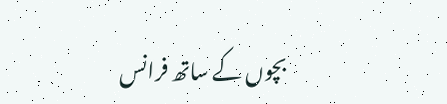بچوں کے ساتھ فرانس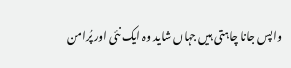واپس جانا چاہتی ہیں جہاں شاید وہ ایک نئی اور پُرامن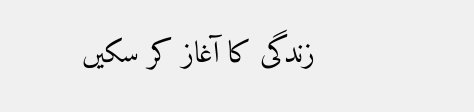زندگی کا آغاز کر سکیں